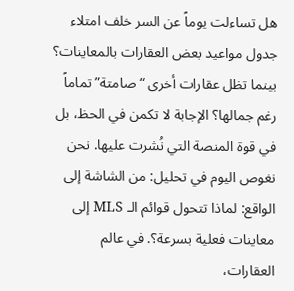هل تساءلت يوماً عن السر خلف امتلاء جدول مواعيد بعض العقارات بالمعاينات؟ بينما تظل عقارات أخرى “صامتة” تماماً رغم جمالها؟ الإجابة لا تكمن في الحظ، بل في قوة المنصة التي نُشرت عليها. نحن نغوص اليوم في تحليل: من الشاشة إلى الواقع: لماذا تتحول قوائم الـ MLS إلى معاينات فعلية بسرعة؟. في عالم العقارات،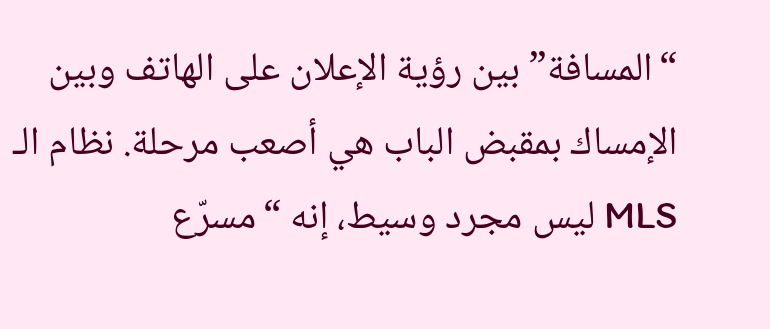“المسافة” بين رؤية الإعلان على الهاتف وبين الإمساك بمقبض الباب هي أصعب مرحلة. نظام الـ MLS ليس مجرد وسيط، إنه “مسرّع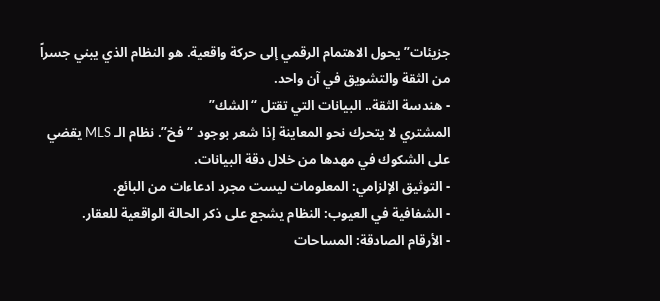جزيئات” يحول الاهتمام الرقمي إلى حركة واقعية. هو النظام الذي يبني جسراً من الثقة والتشويق في آن واحد.
- هندسة الثقة.. البيانات التي تقتل “الشك”
المشتري لا يتحرك نحو المعاينة إذا شعر بوجود “فخ”. نظام الـ MLS يقضي على الشكوك في مهدها من خلال دقة البيانات.
- التوثيق الإلزامي: المعلومات ليست مجرد ادعاءات من البائع.
- الشفافية في العيوب: النظام يشجع على ذكر الحالة الواقعية للعقار.
- الأرقام الصادقة: المساحات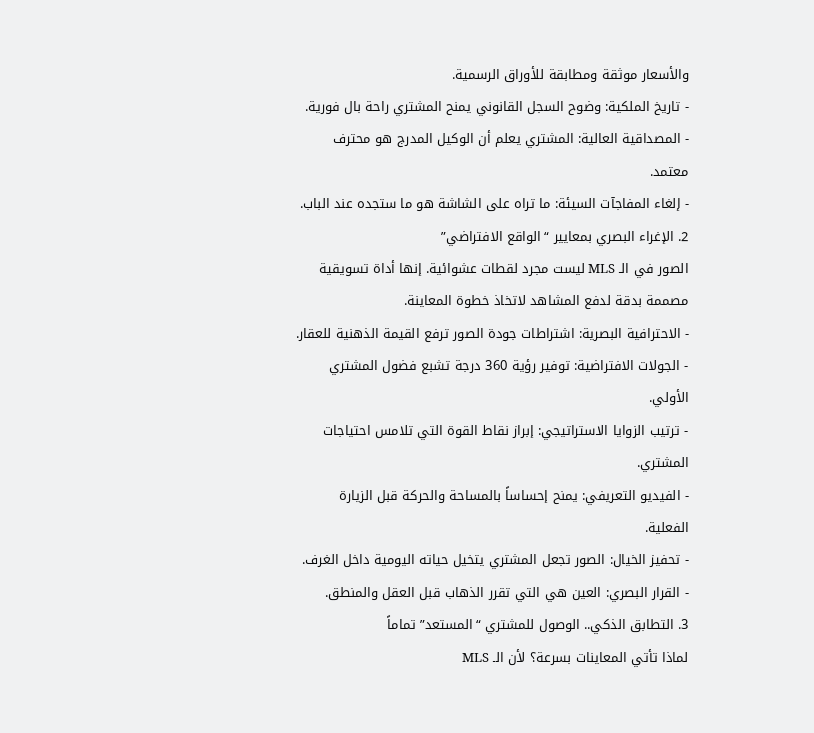والأسعار موثقة ومطابقة للأوراق الرسمية.
- تاريخ الملكية: وضوح السجل القانوني يمنح المشتري راحة بال فورية.
- المصداقية العالية: المشتري يعلم أن الوكيل المدرج هو محترف معتمد.
- إلغاء المفاجآت السيئة: ما تراه على الشاشة هو ما ستجده عند الباب.
2. الإغراء البصري بمعايير “الواقع الافتراضي”
الصور في الـ MLS ليست مجرد لقطات عشوائية. إنها أداة تسويقية مصممة بدقة لدفع المشاهد لاتخاذ خطوة المعاينة.
- الاحترافية البصرية: اشتراطات جودة الصور ترفع القيمة الذهنية للعقار.
- الجولات الافتراضية: توفير رؤية 360 درجة تشبع فضول المشتري الأولي.
- ترتيب الزوايا الاستراتيجي: إبراز نقاط القوة التي تلامس احتياجات المشتري.
- الفيديو التعريفي: يمنح إحساساً بالمساحة والحركة قبل الزيارة الفعلية.
- تحفيز الخيال: الصور تجعل المشتري يتخيل حياته اليومية داخل الغرف.
- القرار البصري: العين هي التي تقرر الذهاب قبل العقل والمنطق.
3. التطابق الذكي.. الوصول للمشتري “المستعد” تماماً
لماذا تأتي المعاينات بسرعة؟ لأن الـ MLS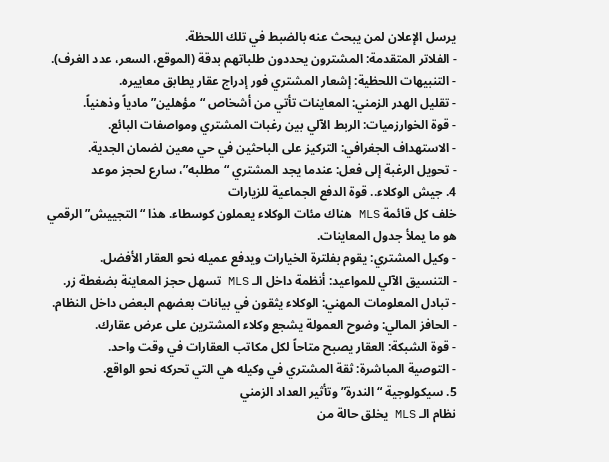يرسل الإعلان لمن يبحث عنه بالضبط في تلك اللحظة.
- الفلاتر المتقدمة: المشترون يحددون طلباتهم بدقة (الموقع، السعر، عدد الغرف).
- التنبيهات اللحظية: إشعار المشتري فور إدراج عقار يطابق معاييره.
- تقليل الهدر الزمني: المعاينات تأتي من أشخاص “مؤهلين” مادياً وذهنياً.
- قوة الخوارزميات: الربط الآلي بين رغبات المشتري ومواصفات البائع.
- الاستهداف الجغرافي: التركيز على الباحثين في حي معين لضمان الجدية.
- تحويل الرغبة إلى فعل: عندما يجد المشتري “مطلبه”، سارع لحجز موعد
4. جيش الوكلاء.. قوة الدفع الجماعية للزيارات
خلف كل قائمة MLS هناك مئات الوكلاء يعملون كوسطاء. هذا “التجييش” الرقمي هو ما يملأ جدول المعاينات.
- وكيل المشتري: يقوم بفلترة الخيارات ويدفع عميله نحو العقار الأفضل.
- التنسيق الآلي للمواعيد: أنظمة داخل الـ MLS تسهل حجز المعاينة بضغطة زر.
- تبادل المعلومات المهني: الوكلاء يثقون في بيانات بعضهم البعض داخل النظام.
- الحافز المالي: وضوح العمولة يشجع وكلاء المشترين على عرض عقارك.
- قوة الشبكة: العقار يصبح متاحاً لكل مكاتب العقارات في وقت واحد.
- التوصية المباشرة: ثقة المشتري في وكيله هي التي تحركه نحو الواقع.
5. سيكولوجية “الندرة” وتأثير العداد الزمني
نظام الـ MLS يخلق حالة من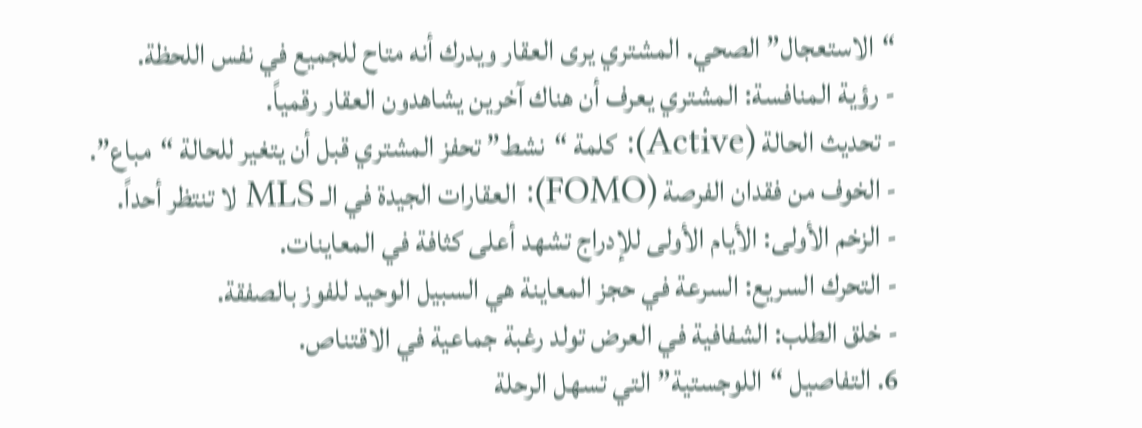“الاستعجال” الصحي. المشتري يرى العقار ويدرك أنه متاح للجميع في نفس اللحظة.
- رؤية المنافسة: المشتري يعرف أن هناك آخرين يشاهدون العقار رقمياً.
- تحديث الحالة (Active): كلمة “نشط” تحفز المشتري قبل أن يتغير للحالة “مباع”.
- الخوف من فقدان الفرصة (FOMO): العقارات الجيدة في الـ MLS لا تنتظر أحداً.
- الزخم الأولى: الأيام الأولى للإدراج تشهد أعلى كثافة في المعاينات.
- التحرك السريع: السرعة في حجز المعاينة هي السبيل الوحيد للفوز بالصفقة.
- خلق الطلب: الشفافية في العرض تولد رغبة جماعية في الاقتناص.
6. التفاصيل “اللوجستية” التي تسهل الرحلة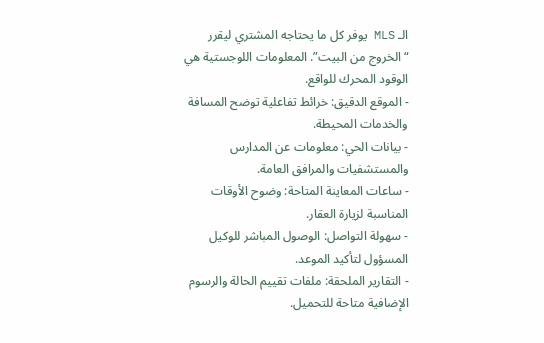الـ MLS يوفر كل ما يحتاجه المشتري ليقرر “الخروج من البيت”. المعلومات اللوجستية هي الوقود المحرك للواقع.
- الموقع الدقيق: خرائط تفاعلية توضح المسافة والخدمات المحيطة.
- بيانات الحي: معلومات عن المدارس والمستشفيات والمرافق العامة.
- ساعات المعاينة المتاحة: وضوح الأوقات المناسبة لزيارة العقار.
- سهولة التواصل: الوصول المباشر للوكيل المسؤول لتأكيد الموعد.
- التقارير الملحقة: ملفات تقييم الحالة والرسوم الإضافية متاحة للتحميل.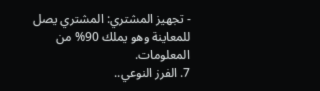- تجهيز المشتري: المشتري يصل للمعاينة وهو يملك 90% من المعلومات.
7. الفرز النوعي..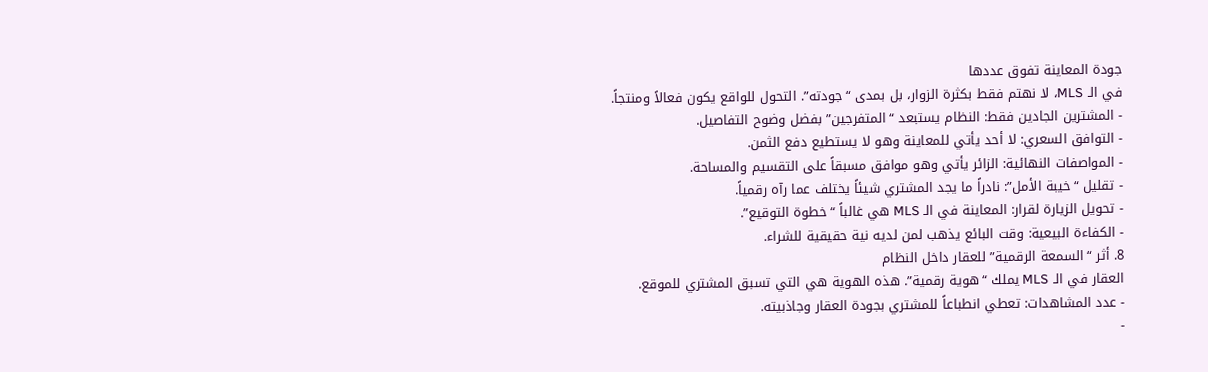جودة المعاينة تفوق عددها
في الـ MLS، لا نهتم فقط بكثرة الزوار، بل بمدى “جودته”. التحول للواقع يكون فعالاً ومنتجاً.
- المشترين الجادين فقط: النظام يستبعد “المتفرجين” بفضل وضوح التفاصيل.
- التوافق السعري: لا أحد يأتي للمعاينة وهو لا يستطيع دفع الثمن.
- المواصفات النهائية: الزائر يأتي وهو موافق مسبقاً على التقسيم والمساحة.
- تقليل “خيبة الأمل”: نادراً ما يجد المشتري شيئاً يختلف عما رآه رقمياً.
- تحويل الزيارة لقرار: المعاينة في الـ MLS هي غالباً “خطوة التوقيع”.
- الكفاءة البيعية: وقت البائع يذهب لمن لديه نية حقيقية للشراء.
8. أثر “السمعة الرقمية” للعقار داخل النظام
العقار في الـ MLS يملك “هوية رقمية”. هذه الهوية هي التي تسبق المشتري للموقع.
- عدد المشاهدات: تعطي انطباعاً للمشتري بجودة العقار وجاذبيته.
-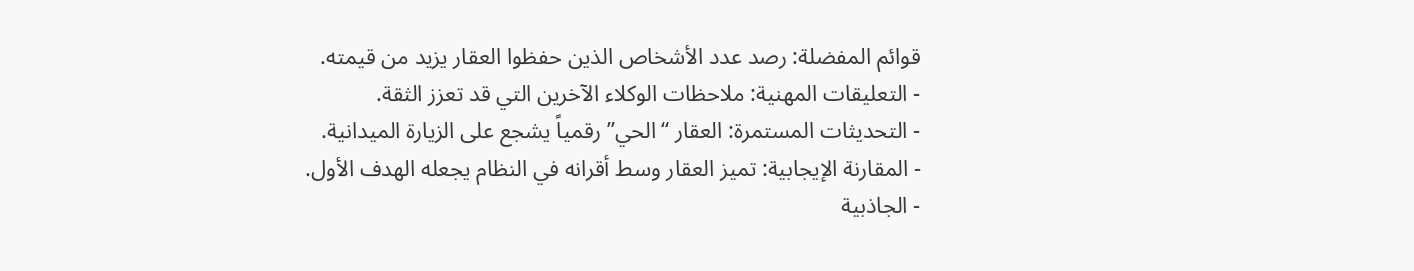قوائم المفضلة: رصد عدد الأشخاص الذين حفظوا العقار يزيد من قيمته.
- التعليقات المهنية: ملاحظات الوكلاء الآخرين التي قد تعزز الثقة.
- التحديثات المستمرة: العقار “الحي” رقمياً يشجع على الزيارة الميدانية.
- المقارنة الإيجابية: تميز العقار وسط أقرانه في النظام يجعله الهدف الأول.
- الجاذبية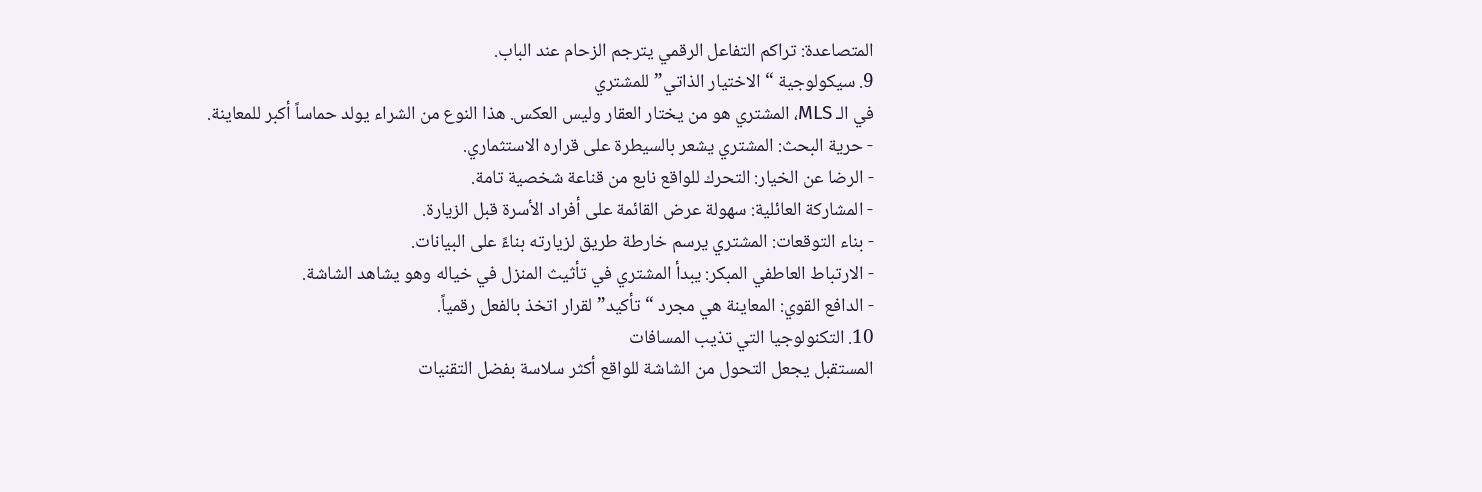المتصاعدة: تراكم التفاعل الرقمي يترجم الزحام عند الباب.
9. سيكولوجية “الاختيار الذاتي” للمشتري
في الـ MLS، المشتري هو من يختار العقار وليس العكس. هذا النوع من الشراء يولد حماساً أكبر للمعاينة.
- حرية البحث: المشتري يشعر بالسيطرة على قراره الاستثماري.
- الرضا عن الخيار: التحرك للواقع نابع من قناعة شخصية تامة.
- المشاركة العائلية: سهولة عرض القائمة على أفراد الأسرة قبل الزيارة.
- بناء التوقعات: المشتري يرسم خارطة طريق لزيارته بناءً على البيانات.
- الارتباط العاطفي المبكر: يبدأ المشتري في تأثيث المنزل في خياله وهو يشاهد الشاشة.
- الدافع القوي: المعاينة هي مجرد “تأكيد” لقرار اتخذ بالفعل رقمياً.
10. التكنولوجيا التي تذيب المسافات
المستقبل يجعل التحول من الشاشة للواقع أكثر سلاسة بفضل التقنيات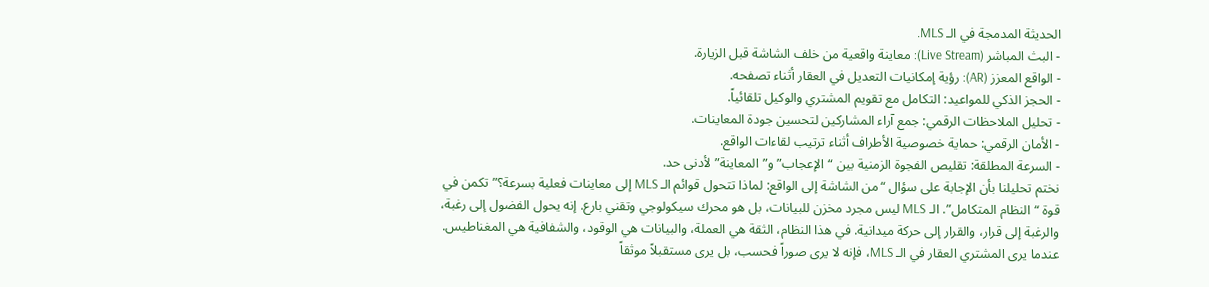الحديثة المدمجة في الـ MLS.
- البث المباشر (Live Stream): معاينة واقعية من خلف الشاشة قبل الزيارة.
- الواقع المعزز (AR): رؤية إمكانيات التعديل في العقار أثناء تصفحه.
- الحجز الذكي للمواعيد: التكامل مع تقويم المشتري والوكيل تلقائياً.
- تحليل الملاحظات الرقمي: جمع آراء المشاركين لتحسين جودة المعاينات.
- الأمان الرقمي: حماية خصوصية الأطراف أثناء ترتيب لقاءات الواقع.
- السرعة المطلقة: تقليص الفجوة الزمنية بين “الإعجاب” و”المعاينة” لأدنى حد.
نختم تحليلنا بأن الإجابة على سؤال “من الشاشة إلى الواقع: لماذا تتحول قوائم الـ MLS إلى معاينات فعلية بسرعة؟” تكمن في قوة “النظام المتكامل”. الـ MLS ليس مجرد مخزن للبيانات، بل هو محرك سيكولوجي وتقني بارع. إنه يحول الفضول إلى رغبة، والرغبة إلى قرار، والقرار إلى حركة ميدانية. في هذا النظام، الثقة هي العملة، والبيانات هي الوقود، والشفافية هي المغناطيس. عندما يرى المشتري العقار في الـ MLS، فإنه لا يرى صوراً فحسب، بل يرى مستقبلاً موثقاً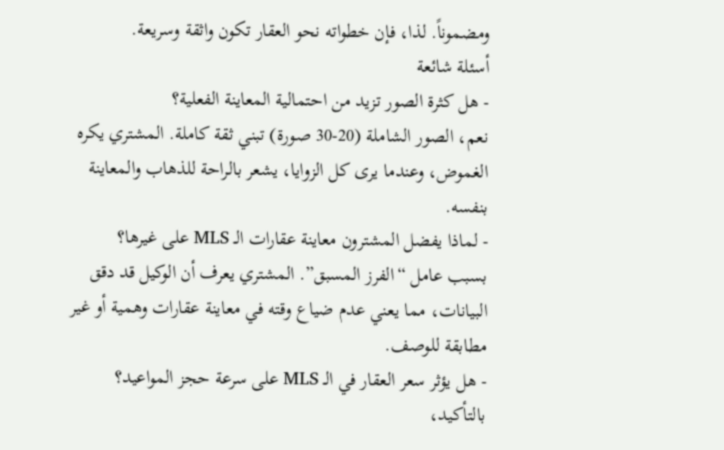ومضموناً. لذا، فإن خطواته نحو العقار تكون واثقة وسريعة.
أسئلة شائعة
- هل كثرة الصور تزيد من احتمالية المعاينة الفعلية؟
نعم، الصور الشاملة (20-30 صورة) تبني ثقة كاملة. المشتري يكره الغموض، وعندما يرى كل الزوايا، يشعر بالراحة للذهاب والمعاينة بنفسه.
- لماذا يفضل المشترون معاينة عقارات الـ MLS على غيرها؟
بسبب عامل “الفرز المسبق”. المشتري يعرف أن الوكيل قد دقق البيانات، مما يعني عدم ضياع وقته في معاينة عقارات وهمية أو غير مطابقة للوصف.
- هل يؤثر سعر العقار في الـ MLS على سرعة حجز المواعيد؟
بالتأكيد،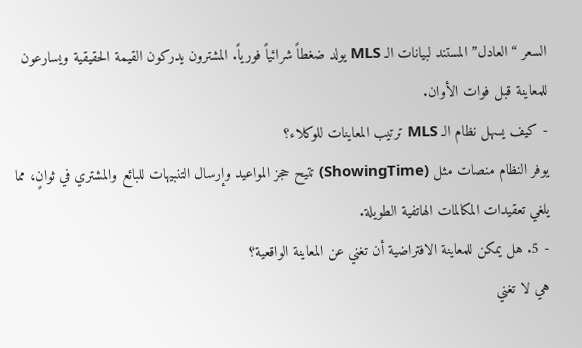السعر “العادل” المستند لبيانات الـ MLS يولد ضغطاً شرائياً فورياً. المشترون يدركون القيمة الحقيقية ويسارعون للمعاينة قبل فوات الأوان.
- كيف يسهل نظام الـ MLS ترتيب المعاينات للوكلاء؟
يوفر النظام منصات مثل (ShowingTime) تتيح حجز المواعيد وإرسال التنبيهات للبائع والمشتري في ثوانٍ، مما يلغي تعقيدات المكالمات الهاتفية الطويلة.
- 5. هل يمكن للمعاينة الافتراضية أن تغني عن المعاينة الواقعية؟
هي لا تغني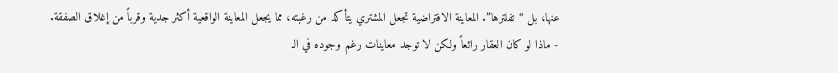عنها، بل “تفلترها”. المعاينة الافتراضية تجعل المشتري يتأكد من رغبته، مما يجعل المعاينة الواقعية أكثر جدية وقرباً من إغلاق الصفقة.
- ماذا لو كان العقار رائعاً ولكن لا توجد معاينات رغم وجوده في الـ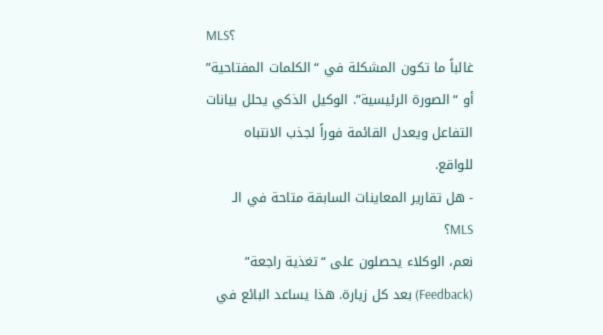MLS؟
غالباً ما تكون المشكلة في “الكلمات المفتاحية” أو “الصورة الرئيسية”. الوكيل الذكي يحلل بيانات التفاعل ويعدل القائمة فوراً لجذب الانتباه للواقع.
- هل تقارير المعاينات السابقة متاحة في الـ MLS؟
نعم، الوكلاء يحصلون على “تغذية راجعة” (Feedback) بعد كل زيارة. هذا يساعد البائع في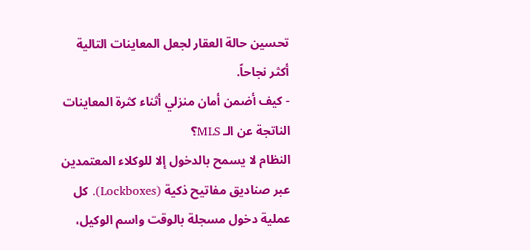تحسين حالة العقار لجعل المعاينات التالية أكثر نجاحاً.
- كيف أضمن أمان منزلي أثناء كثرة المعاينات الناتجة عن الـ MLS؟
النظام لا يسمح بالدخول إلا للوكلاء المعتمدين عبر صناديق مفاتيح ذكية (Lockboxes). كل عملية دخول مسجلة بالوقت واسم الوكيل،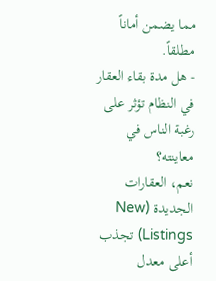مما يضمن أماناً مطلقاً.
- هل مدة بقاء العقار في النظام تؤثر على رغبة الناس في معاينته؟
نعم، العقارات الجديدة (New Listings) تجذب أعلى معدل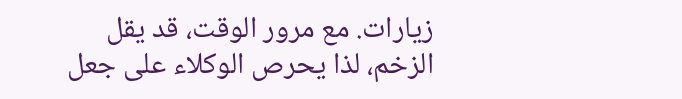زيارات. مع مرور الوقت، قد يقل الزخم، لذا يحرص الوكلاء على جعل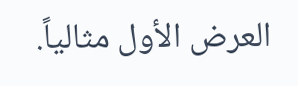العرض الأول مثالياً.